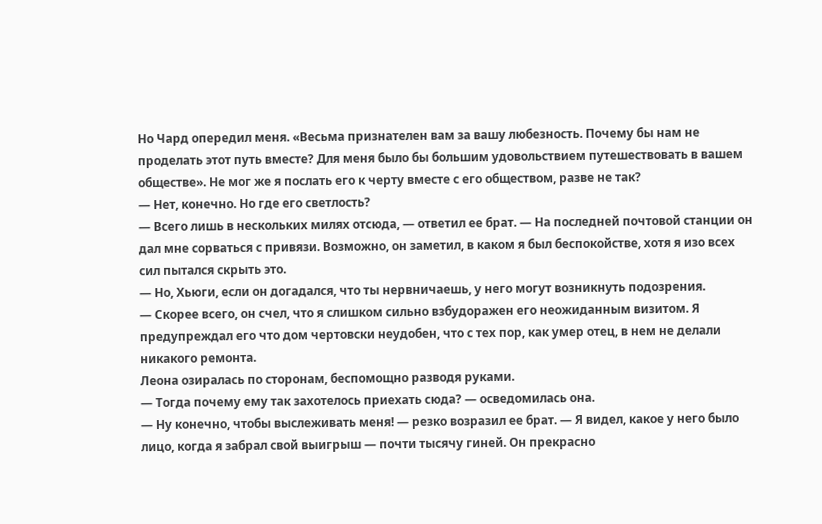Но Чард опередил меня. «Весьма признателен вам за вашу любезность. Почему бы нам не проделать этот путь вместе? Для меня было бы большим удовольствием путешествовать в вашем обществе». Не мог же я послать его к черту вместе с его обществом, разве не так?
— Нет, конечно. Но где его светлость?
— Всего лишь в нескольких милях отсюда, — ответил ее брат. — На последней почтовой станции он дал мне сорваться с привязи. Возможно, он заметил, в каком я был беспокойстве, хотя я изо всех сил пытался скрыть это.
— Но, Хьюги, если он догадался, что ты нервничаешь, у него могут возникнуть подозрения.
— Скорее всего, он счел, что я слишком сильно взбудоражен его неожиданным визитом. Я предупреждал его что дом чертовски неудобен, что с тех пор, как умер отец, в нем не делали никакого ремонта.
Леона озиралась по сторонам, беспомощно разводя руками.
— Тогда почему ему так захотелось приехать сюда? — осведомилась она.
— Ну конечно, чтобы выслеживать меня! — резко возразил ее брат. — Я видел, какое у него было лицо, когда я забрал свой выигрыш — почти тысячу гиней. Он прекрасно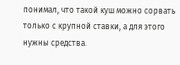понимал, что такой куш можно сорвать только с крупной ставки, а для этого нужны средства.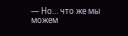— Но… что же мы можем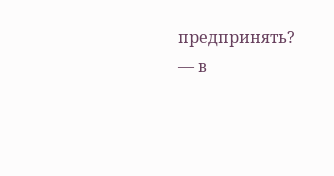предпринять? — в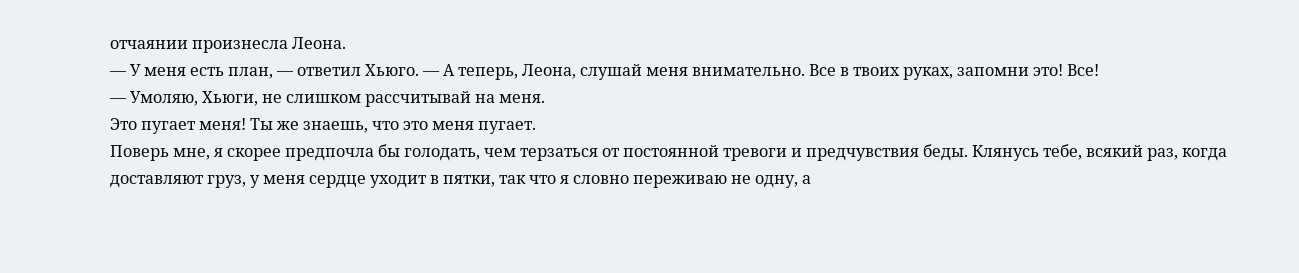отчаянии произнесла Леона.
— У меня есть план, — ответил Хьюго. — А теперь, Леона, слушай меня внимательно. Все в твоих руках, запомни это! Все!
— Умоляю, Хьюги, не слишком рассчитывай на меня.
Это пугает меня! Ты же знаешь, что это меня пугает.
Поверь мне, я скорее предпочла бы голодать, чем терзаться от постоянной тревоги и предчувствия беды. Клянусь тебе, всякий раз, когда доставляют груз, у меня сердце уходит в пятки, так что я словно переживаю не одну, а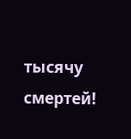тысячу смертей!